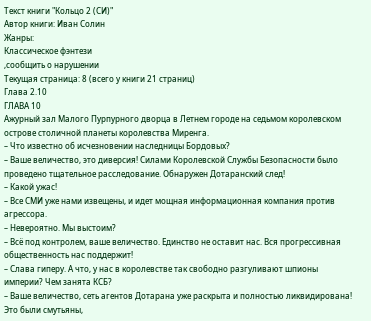Текст книги "Кольцо 2 (СИ)"
Автор книги: Иван Солин
Жанры:
Классическое фэнтези
,сообщить о нарушении
Текущая страница: 8 (всего у книги 21 страниц)
Глава 2.10
ГЛАВА 10
Ажурный зал Малого Пурпурного дворца в Летнем городе на седьмом королевском острове столичной планеты королевства Миренга.
– Что известно об исчезновении наследницы Бордовых?
– Ваше величество, это диверсия! Силами Королевской Службы Безопасности было проведено тщательное расследование. Обнаружен Дотаранский след!
– Какой ужас!
– Все СМИ уже нами извещены, и идет мощная информационная компания против агрессора.
– Невероятно. Мы выстоим?
– Всё под контролем, ваше величество. Единство не оставит нас. Вся прогрессивная общественность нас поддержит!
– Слава гиперу. А что, у нас в королевстве так свободно разгуливают шпионы империи? Чем занята КСБ?
– Ваше величество, сеть агентов Дотарана уже раскрыта и полностью ликвидирована! Это были смутьяны,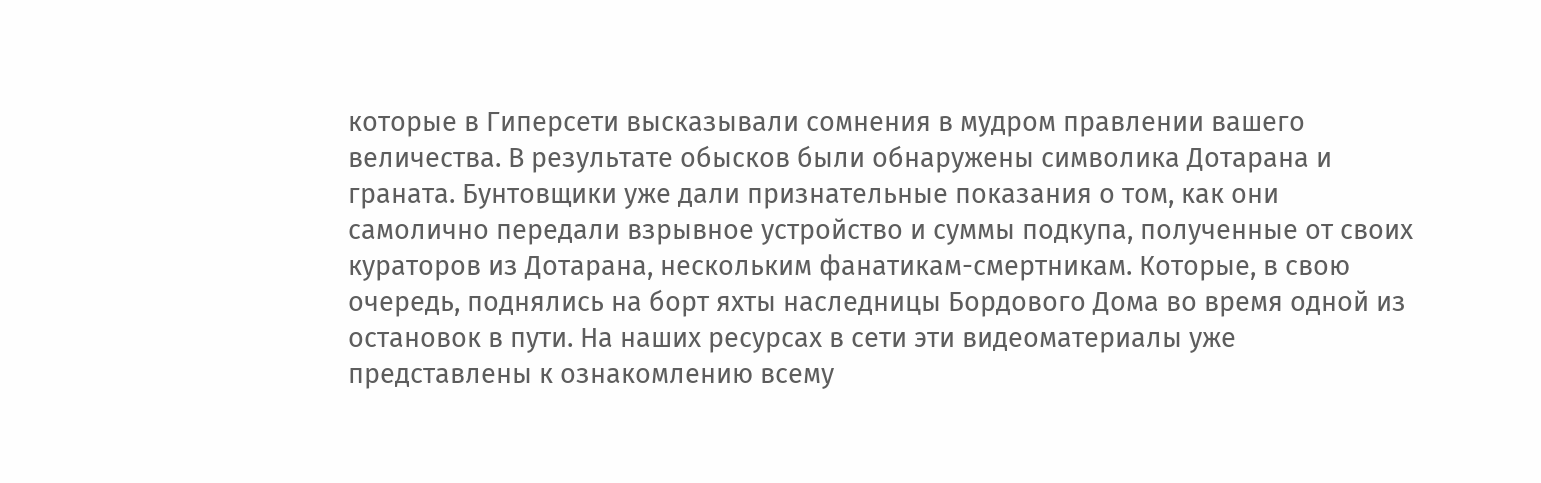которые в Гиперсети высказывали сомнения в мудром правлении вашего величества. В результате обысков были обнаружены символика Дотарана и граната. Бунтовщики уже дали признательные показания о том, как они самолично передали взрывное устройство и суммы подкупа, полученные от своих кураторов из Дотарана, нескольким фанатикам-смертникам. Которые, в свою очередь, поднялись на борт яхты наследницы Бордового Дома во время одной из остановок в пути. На наших ресурсах в сети эти видеоматериалы уже представлены к ознакомлению всему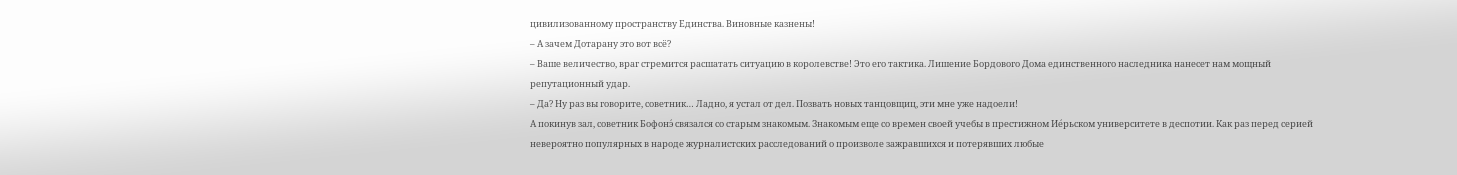цивилизованному пространству Единства. Виновные казнены!
– А зачем Дотарану это вот всё?
– Ваше величество, враг стремится расшатать ситуацию в королевстве! Это его тактика. Лишение Бордового Дома единственного наследника нанесет нам мощный репутационный удар.
– Да? Ну раз вы говорите, советник… Ладно, я устал от дел. Позвать новых танцовщиц, эти мне уже надоели!
А покинув зал, советник Бофонэ́ связался со старым знакомым. Знакомым еще со времен своей учебы в престижном Ие́рьском университете в деспотии. Как раз перед серией невероятно популярных в народе журналистских расследований о произволе зажравшихся и потерявших любые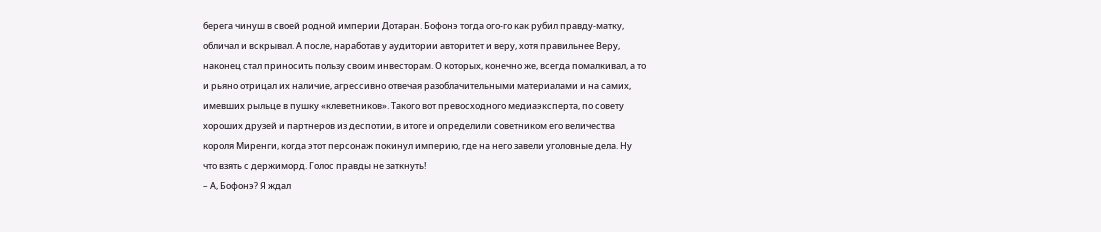берега чинуш в своей родной империи Дотаран. Бофонэ тогда ого-го как рубил правду-матку, обличал и вскрывал. А после, наработав у аудитории авторитет и веру, хотя правильнее Веру, наконец стал приносить пользу своим инвесторам. О которых, конечно же, всегда помалкивал, а то и рьяно отрицал их наличие, агрессивно отвечая разоблачительными материалами и на самих, имевших рыльце в пушку «клеветников». Такого вот превосходного медиаэксперта, по совету хороших друзей и партнеров из деспотии, в итоге и определили советником его величества короля Миренги, когда этот персонаж покинул империю, где на него завели уголовные дела. Ну что взять с держиморд. Голос правды не заткнуть!
– А, Бофонэ? Я ждал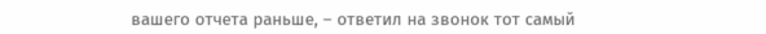вашего отчета раньше, – ответил на звонок тот самый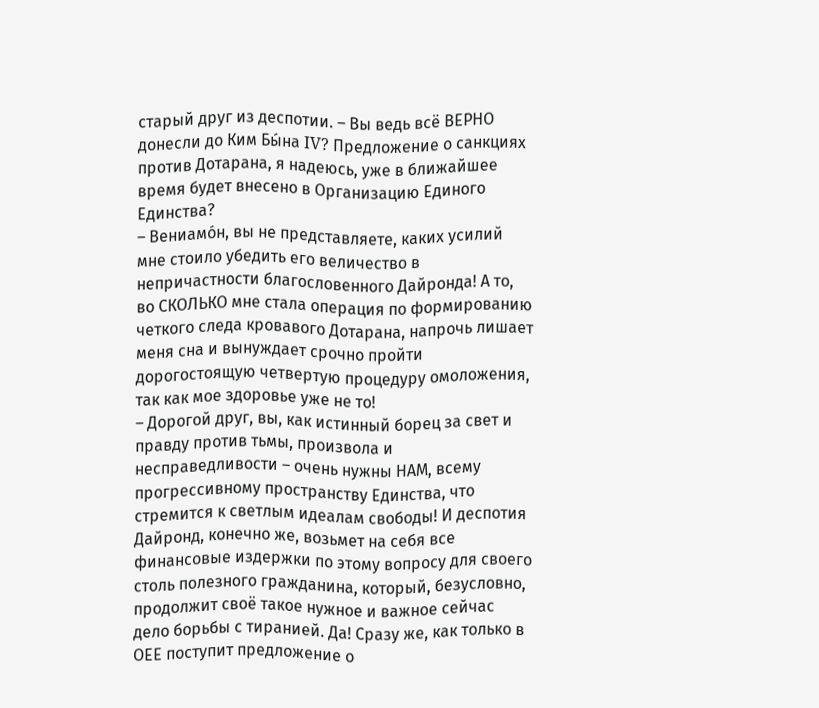старый друг из деспотии. – Вы ведь всё ВЕРНО донесли до Ким Бы́на IV? Предложение о санкциях против Дотарана, я надеюсь, уже в ближайшее время будет внесено в Организацию Единого Единства?
– Вениамо́н, вы не представляете, каких усилий мне стоило убедить его величество в непричастности благословенного Дайронда! А то, во СКОЛЬКО мне стала операция по формированию четкого следа кровавого Дотарана, напрочь лишает меня сна и вынуждает срочно пройти дорогостоящую четвертую процедуру омоложения, так как мое здоровье уже не то!
– Дорогой друг, вы, как истинный борец за свет и правду против тьмы, произвола и несправедливости – очень нужны НАМ, всему прогрессивному пространству Единства, что стремится к светлым идеалам свободы! И деспотия Дайронд, конечно же, возьмет на себя все финансовые издержки по этому вопросу для своего столь полезного гражданина, который, безусловно, продолжит своё такое нужное и важное сейчас дело борьбы с тиранией. Да! Сразу же, как только в ОЕЕ поступит предложение о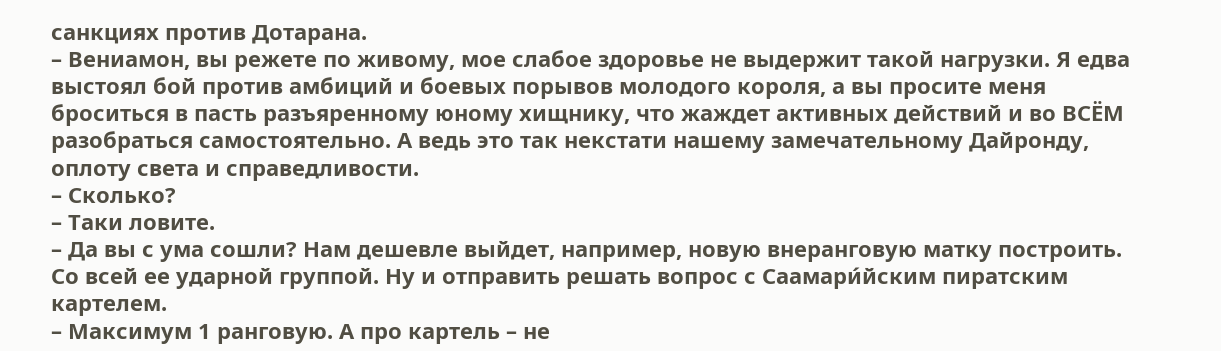санкциях против Дотарана.
– Вениамон, вы режете по живому, мое слабое здоровье не выдержит такой нагрузки. Я едва выстоял бой против амбиций и боевых порывов молодого короля, а вы просите меня броситься в пасть разъяренному юному хищнику, что жаждет активных действий и во ВСЁМ разобраться самостоятельно. А ведь это так некстати нашему замечательному Дайронду, оплоту света и справедливости.
– Сколько?
– Таки ловите.
– Да вы с ума сошли? Нам дешевле выйдет, например, новую внеранговую матку построить. Со всей ее ударной группой. Ну и отправить решать вопрос с Саамари́йским пиратским картелем.
– Максимум 1 ранговую. А про картель – не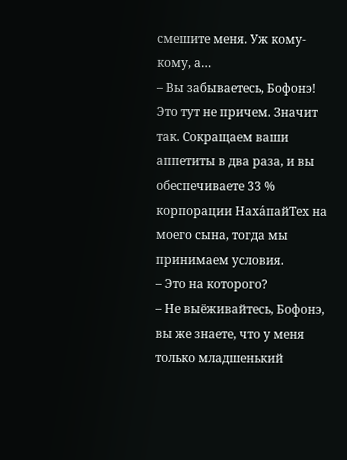смешите меня. Уж кому-кому, а…
– Вы забываетесь, Бофонэ! Это тут не причем. Значит так. Сокращаем ваши аппетиты в два раза, и вы обеспечиваете 33 % корпорации Наха́пайТех на моего сына, тогда мы принимаем условия.
– Это на которого?
– Не выёживайтесь, Бофонэ, вы же знаете, что у меня только младшенький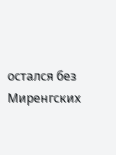остался без Миренгских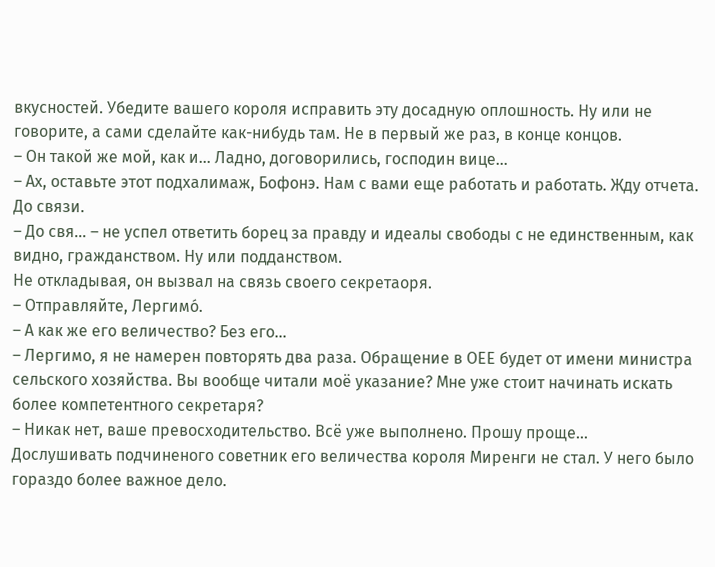вкусностей. Убедите вашего короля исправить эту досадную оплошность. Ну или не говорите, а сами сделайте как-нибудь там. Не в первый же раз, в конце концов.
– Он такой же мой, как и… Ладно, договорились, господин вице…
– Ах, оставьте этот подхалимаж, Бофонэ. Нам с вами еще работать и работать. Жду отчета. До связи.
– До свя… – не успел ответить борец за правду и идеалы свободы с не единственным, как видно, гражданством. Ну или подданством.
Не откладывая, он вызвал на связь своего секретаоря.
– Отправляйте, Лергимо́.
– А как же его величество? Без его…
– Лергимо, я не намерен повторять два раза. Обращение в ОЕЕ будет от имени министра сельского хозяйства. Вы вообще читали моё указание? Мне уже стоит начинать искать более компетентного секретаря?
– Никак нет, ваше превосходительство. Всё уже выполнено. Прошу проще…
Дослушивать подчиненого советник его величества короля Миренги не стал. У него было гораздо более важное дело.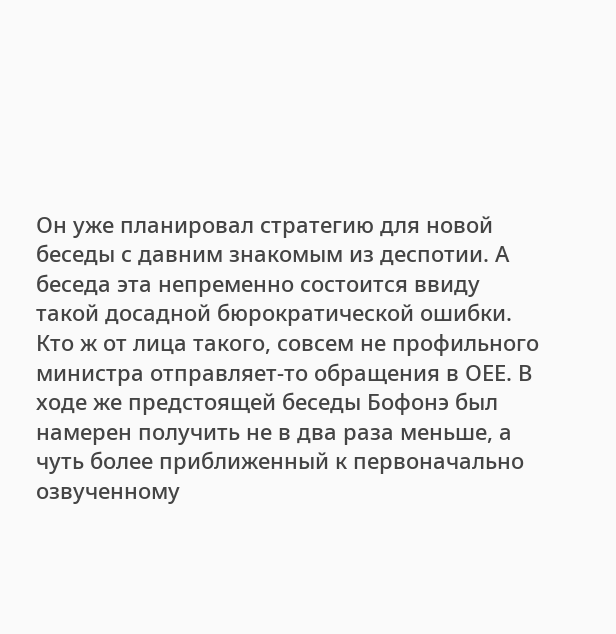Он уже планировал стратегию для новой беседы с давним знакомым из деспотии. А беседа эта непременно состоится ввиду такой досадной бюрократической ошибки. Кто ж от лица такого, совсем не профильного министра отправляет-то обращения в ОЕЕ. В ходе же предстоящей беседы Бофонэ был намерен получить не в два раза меньше, а чуть более приближенный к первоначально озвученному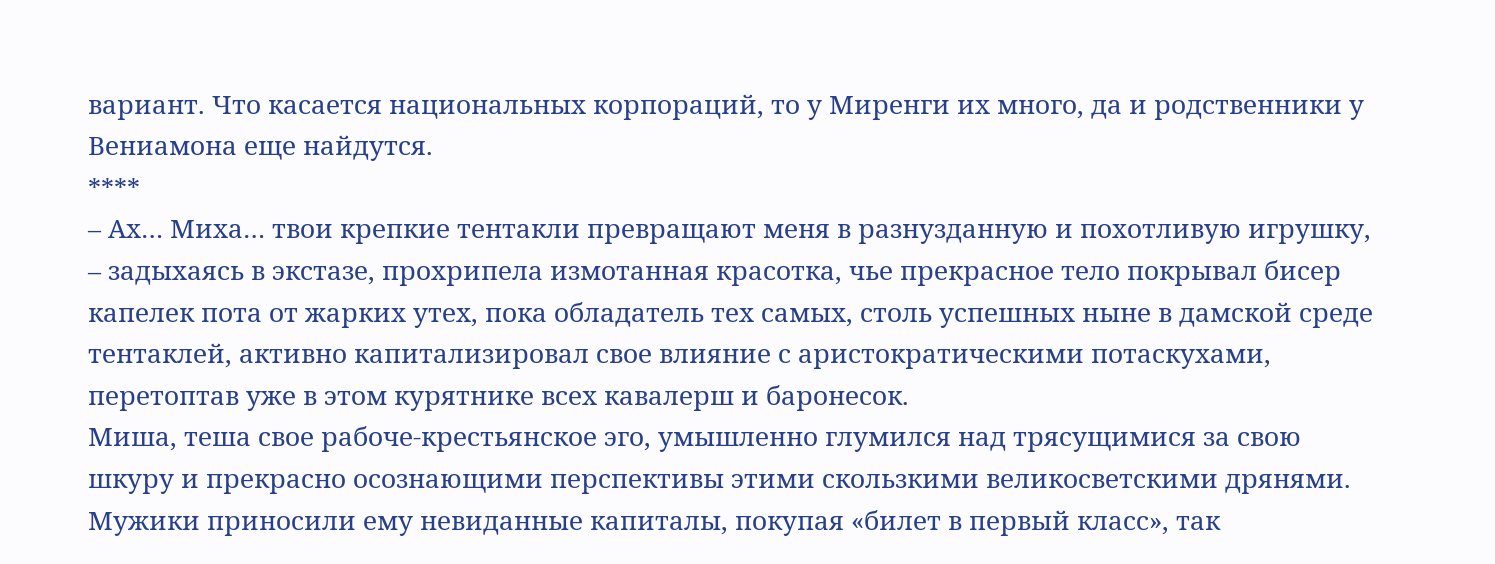вариант. Что касается национальных корпораций, то у Миренги их много, да и родственники у Вениамона еще найдутся.
****
– Ах… Миха… твои крепкие тентакли превращают меня в разнузданную и похотливую игрушку, – задыхаясь в экстазе, прохрипела измотанная красотка, чье прекрасное тело покрывал бисер капелек пота от жарких утех, пока обладатель тех самых, столь успешных ныне в дамской среде тентаклей, активно капитализировал свое влияние с аристократическими потаскухами, перетоптав уже в этом курятнике всех кавалерш и баронесок.
Миша, теша свое рабоче-крестьянское эго, умышленно глумился над трясущимися за свою шкуру и прекрасно осознающими перспективы этими скользкими великосветскими дрянями. Мужики приносили ему невиданные капиталы, покупая «билет в первый класс», так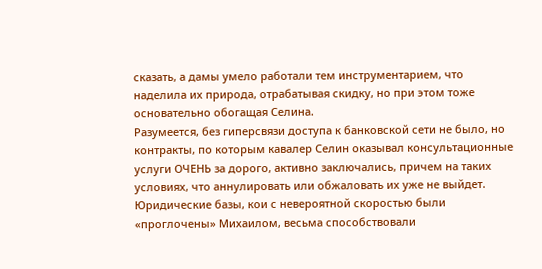сказать, а дамы умело работали тем инструментарием, что наделила их природа, отрабатывая скидку, но при этом тоже основательно обогащая Селина.
Разумеется, без гиперсвязи доступа к банковской сети не было, но контракты, по которым кавалер Селин оказывал консультационные услуги ОЧЕНЬ за дорого, активно заключались, причем на таких условиях, что аннулировать или обжаловать их уже не выйдет. Юридические базы, кои с невероятной скоростью были «проглочены» Михаилом, весьма способствовали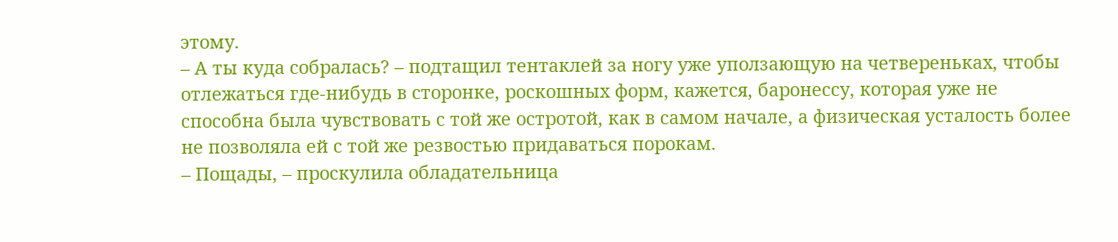этому.
– А ты куда собралась? – подтащил тентаклей за ногу уже уползающую на четвереньках, чтобы отлежаться где-нибудь в сторонке, роскошных форм, кажется, баронессу, которая уже не способна была чувствовать с той же остротой, как в самом начале, а физическая усталость более не позволяла ей с той же резвостью придаваться порокам.
– Пощады, – проскулила обладательница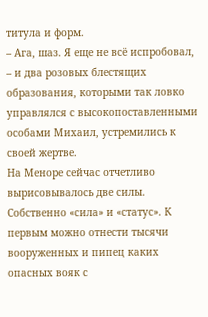титула и форм.
– Ага, шаз. Я еще не всё испробовал, – и два розовых блестящих образования, которыми так ловко управлялся с высокопоставленными особами Михаил, устремились к своей жертве.
На Меноре сейчас отчетливо вырисовывалось две силы. Собственно «сила» и «статус». К первым можно отнести тысячи вооруженных и пипец каких опасных вояк с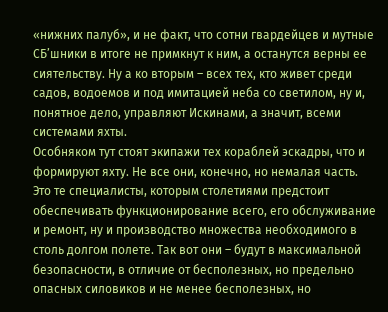«нижних палуб», и не факт, что сотни гвардейцев и мутные СБ’шники в итоге не примкнут к ним, а останутся верны ее сиятельству. Ну а ко вторым – всех тех, кто живет среди садов, водоемов и под имитацией неба со светилом, ну и, понятное дело, управляют Искинами, а значит, всеми системами яхты.
Особняком тут стоят экипажи тех кораблей эскадры, что и формируют яхту. Не все они, конечно, но немалая часть. Это те специалисты, которым столетиями предстоит обеспечивать функционирование всего, его обслуживание и ремонт, ну и производство множества необходимого в столь долгом полете. Так вот они – будут в максимальной безопасности, в отличие от бесполезных, но предельно опасных силовиков и не менее бесполезных, но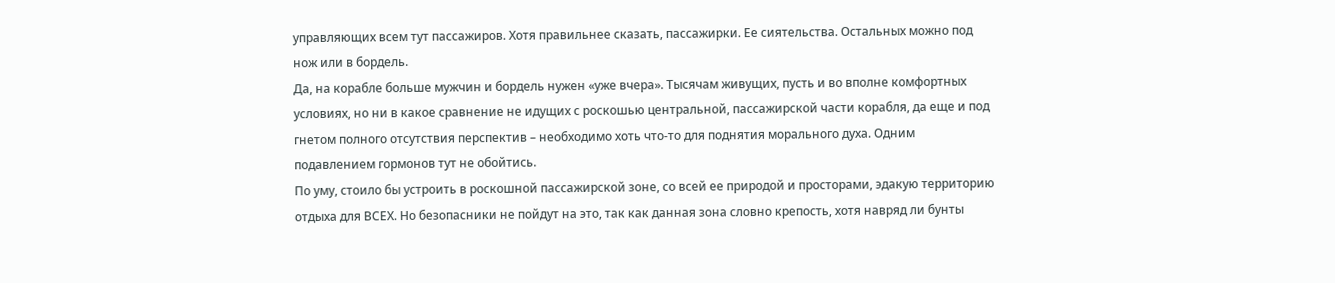управляющих всем тут пассажиров. Хотя правильнее сказать, пассажирки. Ее сиятельства. Остальных можно под нож или в бордель.
Да, на корабле больше мужчин и бордель нужен «уже вчера». Тысячам живущих, пусть и во вполне комфортных условиях, но ни в какое сравнение не идущих с роскошью центральной, пассажирской части корабля, да еще и под гнетом полного отсутствия перспектив – необходимо хоть что-то для поднятия морального духа. Одним подавлением гормонов тут не обойтись.
По уму, стоило бы устроить в роскошной пассажирской зоне, со всей ее природой и просторами, эдакую территорию отдыха для ВСЕХ. Но безопасники не пойдут на это, так как данная зона словно крепость, хотя навряд ли бунты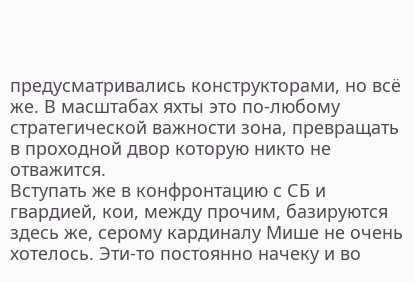предусматривались конструкторами, но всё же. В масштабах яхты это по-любому стратегической важности зона, превращать в проходной двор которую никто не отважится.
Вступать же в конфронтацию с СБ и гвардией, кои, между прочим, базируются здесь же, серому кардиналу Мише не очень хотелось. Эти-то постоянно начеку и во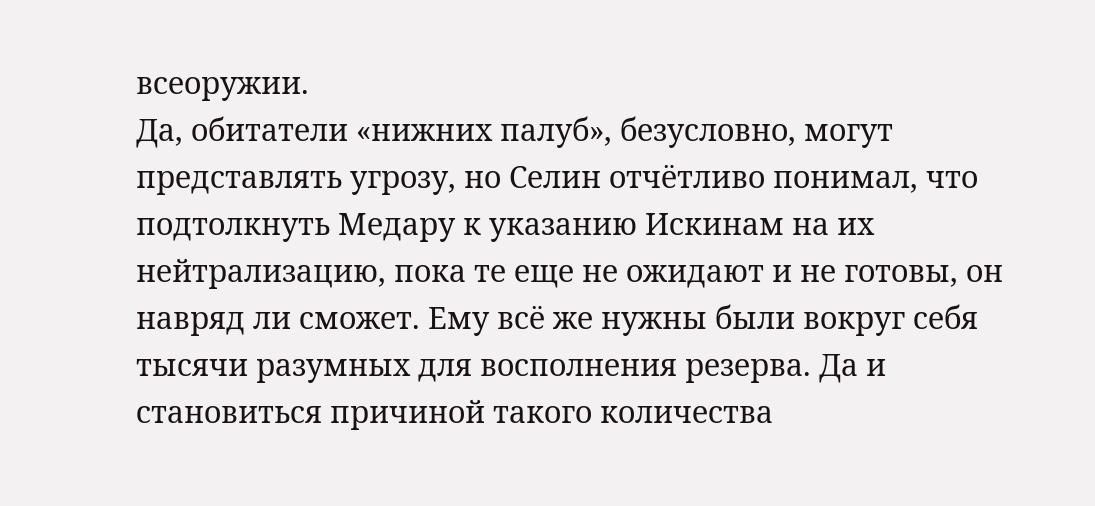всеоружии.
Да, обитатели «нижних палуб», безусловно, могут представлять угрозу, но Селин отчётливо понимал, что подтолкнуть Медару к указанию Искинам на их нейтрализацию, пока те еще не ожидают и не готовы, он навряд ли сможет. Ему всё же нужны были вокруг себя тысячи разумных для восполнения резерва. Да и становиться причиной такого количества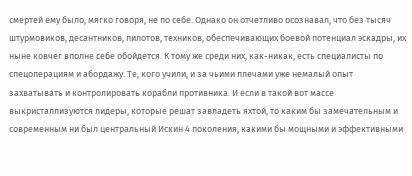смертей ему было, мягко говоря, не по себе. Однако он отчетливо осознавал, что без тысяч штурмовиков, десантников, пилотов, техников, обеспечивающих боевой потенциал эскадры, их ныне ковчег вполне себе обойдется. К тому же среди них, как-никак, есть специалисты по спецоперациям и абордажу. Те, кого учили, и за чьими плечами уже немалый опыт захватывать и контролировать корабли противника. И если в такой вот массе выкристаллизуются лидеры, которые решат завладеть яхтой, то каким бы замечательным и современным ни был центральный Искин 4 поколения, какими бы мощными и эффективными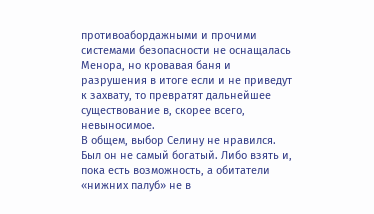противоабордажными и прочими системами безопасности не оснащалась Менора, но кровавая баня и разрушения в итоге если и не приведут к захвату, то превратят дальнейшее существование в, скорее всего, невыносимое.
В общем, выбор Селину не нравился. Был он не самый богатый. Либо взять и, пока есть возможность, а обитатели «нижних палуб» не в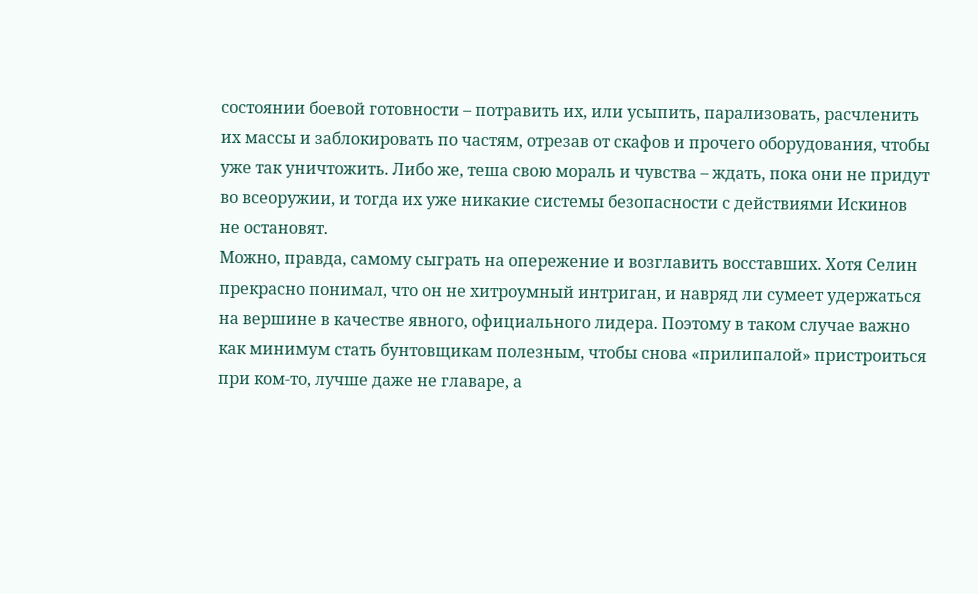состоянии боевой готовности – потравить их, или усыпить, парализовать, расчленить их массы и заблокировать по частям, отрезав от скафов и прочего оборудования, чтобы уже так уничтожить. Либо же, теша свою мораль и чувства – ждать, пока они не придут во всеоружии, и тогда их уже никакие системы безопасности с действиями Искинов не остановят.
Можно, правда, самому сыграть на опережение и возглавить восставших. Хотя Селин прекрасно понимал, что он не хитроумный интриган, и навряд ли сумеет удержаться на вершине в качестве явного, официального лидера. Поэтому в таком случае важно как минимум стать бунтовщикам полезным, чтобы снова «прилипалой» пристроиться при ком-то, лучше даже не главаре, а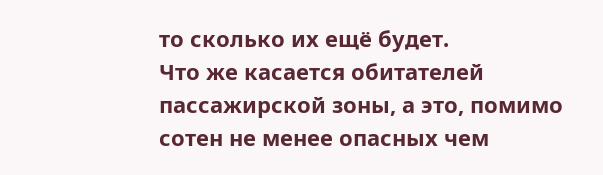то сколько их ещё будет.
Что же касается обитателей пассажирской зоны, а это, помимо сотен не менее опасных чем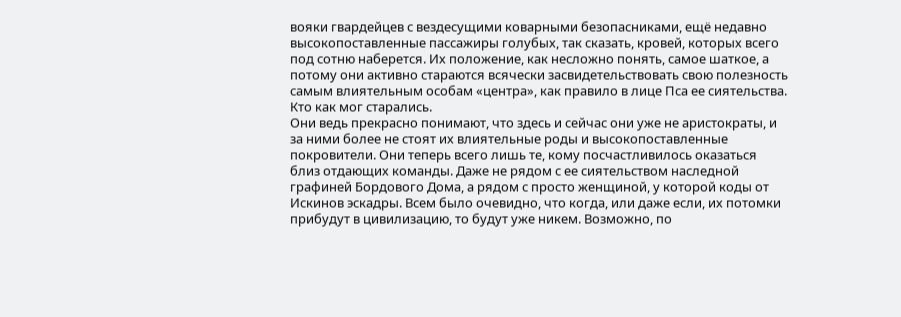вояки гвардейцев с вездесущими коварными безопасниками, ещё недавно высокопоставленные пассажиры голубых, так сказать, кровей, которых всего под сотню наберется. Их положение, как несложно понять, самое шаткое, а потому они активно стараются всячески засвидетельствовать свою полезность самым влиятельным особам «центра», как правило в лице Пса ее сиятельства. Кто как мог старались.
Они ведь прекрасно понимают, что здесь и сейчас они уже не аристократы, и за ними более не стоят их влиятельные роды и высокопоставленные покровители. Они теперь всего лишь те, кому посчастливилось оказаться близ отдающих команды. Даже не рядом с ее сиятельством наследной графиней Бордового Дома, а рядом с просто женщиной, у которой коды от Искинов эскадры. Всем было очевидно, что когда, или даже если, их потомки прибудут в цивилизацию, то будут уже никем. Возможно, по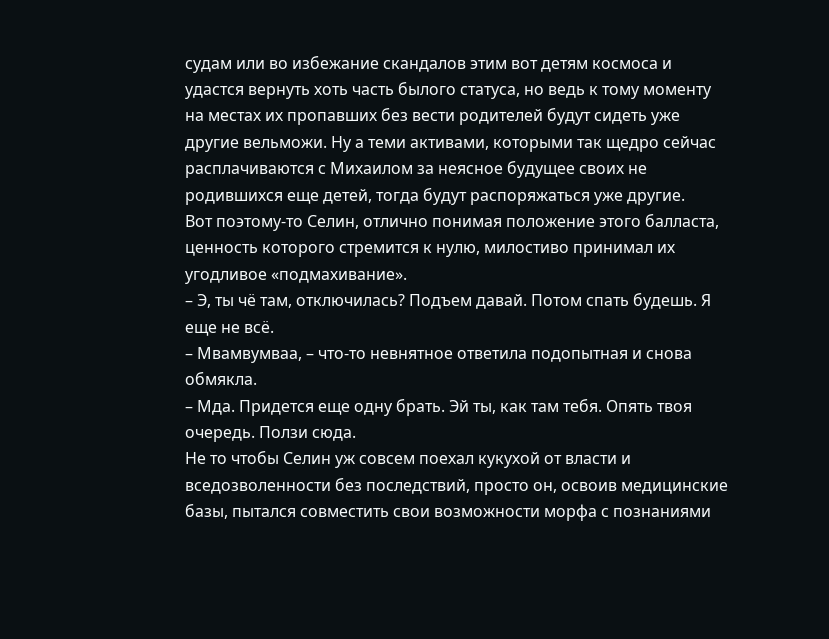судам или во избежание скандалов этим вот детям космоса и удастся вернуть хоть часть былого статуса, но ведь к тому моменту на местах их пропавших без вести родителей будут сидеть уже другие вельможи. Ну а теми активами, которыми так щедро сейчас расплачиваются с Михаилом за неясное будущее своих не родившихся еще детей, тогда будут распоряжаться уже другие.
Вот поэтому-то Селин, отлично понимая положение этого балласта, ценность которого стремится к нулю, милостиво принимал их угодливое «подмахивание».
– Э, ты чё там, отключилась? Подъем давай. Потом спать будешь. Я еще не всё.
– Мвамвумваа, – что-то невнятное ответила подопытная и снова обмякла.
– Мда. Придется еще одну брать. Эй ты, как там тебя. Опять твоя очередь. Ползи сюда.
Не то чтобы Селин уж совсем поехал кукухой от власти и вседозволенности без последствий, просто он, освоив медицинские базы, пытался совместить свои возможности морфа с познаниями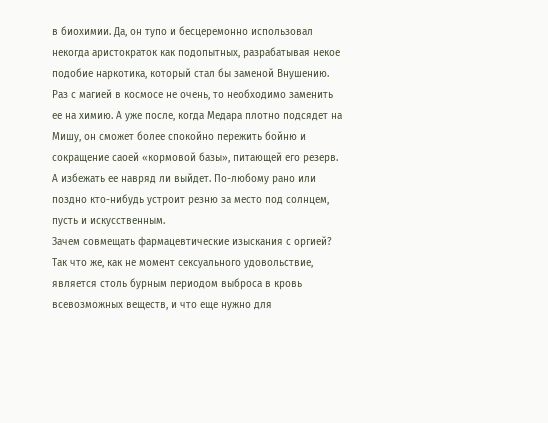в биохимии. Да, он тупо и бесцеремонно использовал некогда аристократок как подопытных, разрабатывая некое подобие наркотика, который стал бы заменой Внушению. Раз с магией в космосе не очень, то необходимо заменить ее на химию. А уже после, когда Медара плотно подсядет на Мишу, он сможет более спокойно пережить бойню и сокращение саоей «кормовой базы», питающей его резерв. А избежать ее навряд ли выйдет. По-любому рано или поздно кто-нибудь устроит резню за место под солнцем, пусть и искусственным.
Зачем совмещать фармацевтические изыскания с оргией? Так что же, как не момент сексуального удовольствие, является столь бурным периодом выброса в кровь всевозможных веществ, и что еще нужно для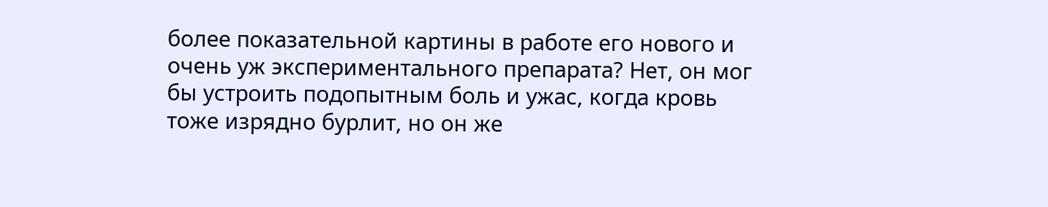более показательной картины в работе его нового и очень уж экспериментального препарата? Нет, он мог бы устроить подопытным боль и ужас, когда кровь тоже изрядно бурлит, но он же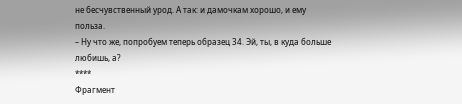не бесчувственный урод. А так: и дамочкам хорошо, и ему польза.
– Ну что же, попробуем теперь образец 34. Эй, ты, в куда больше любишь, а?
****
Фрагмент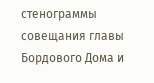стенограммы совещания главы Бордового Дома и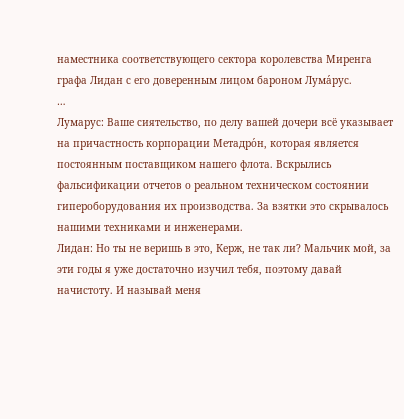наместника соответствующего сектора королевства Миренга графа Лидан с его доверенным лицом бароном Лума́рус.
…
Лумарус: Ваше сиятельство, по делу вашей дочери всё указывает на причастность корпорации Метадро́н, которая является постоянным поставщиком нашего флота. Вскрылись фальсификации отчетов о реальном техническом состоянии гипероборудования их производства. За взятки это скрывалось нашими техниками и инженерами.
Лидан: Но ты не веришь в это, Керж, не так ли? Мальчик мой, за эти годы я уже достаточно изучил тебя, поэтому давай начистоту. И называй меня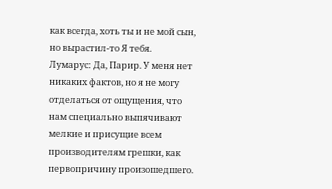как всегда, хоть ты и не мой сын, но вырастил-то Я тебя.
Лумарус: Да, Парир. У меня нет никаких фактов, но я не могу отделаться от ощущения, что нам специально выпячивают мелкие и присущие всем производителям грешки, как первопричину произошедшего.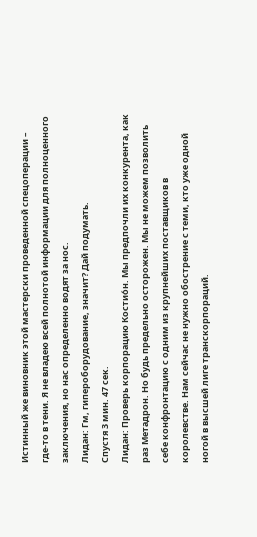Истинный же виновник этой мастерски проведенной спецоперации – где-то в тени. Я не владею всей полнотой информации для полноценного заключения, но нас определенно водят за нос.
Лидан: Гм, гипероборудование, значит? Дай подумать.
Спустя 3 мин. 47 сек.
Лидан: Проверь корпорацию Костио́н. Мы предпочли их конкурента, как раз Метадрон. Но будь предельно осторожен. Мы не можем позволить себе конфронтацию с одним из крупнейших поставщиков в королевстве. Нам сейчас не нужно обострение с теми, кто уже одной ногой в высшей лиге транскорпораций.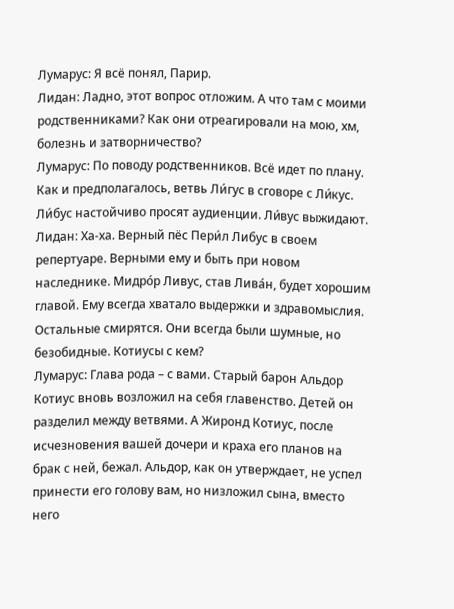Лумарус: Я всё понял, Парир.
Лидан: Ладно, этот вопрос отложим. А что там с моими родственниками? Как они отреагировали на мою, хм, болезнь и затворничество?
Лумарус: По поводу родственников. Всё идет по плану. Как и предполагалось, ветвь Ли́гус в сговоре с Ли́кус. Ли́бус настойчиво просят аудиенции. Ли́вус выжидают.
Лидан: Ха-ха. Верный пёс Пери́л Либус в своем репертуаре. Верными ему и быть при новом наследнике. Мидро́р Ливус, став Лива́н, будет хорошим главой. Ему всегда хватало выдержки и здравомыслия. Остальные смирятся. Они всегда были шумные, но безобидные. Котиусы с кем?
Лумарус: Глава рода – с вами. Старый барон Альдор Котиус вновь возложил на себя главенство. Детей он разделил между ветвями. А Жиронд Котиус, после исчезновения вашей дочери и краха его планов на брак с ней, бежал. Альдор, как он утверждает, не успел принести его голову вам, но низложил сына, вместо него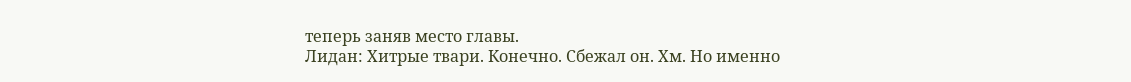теперь заняв место главы.
Лидан: Хитрые твари. Конечно. Сбежал он. Хм. Но именно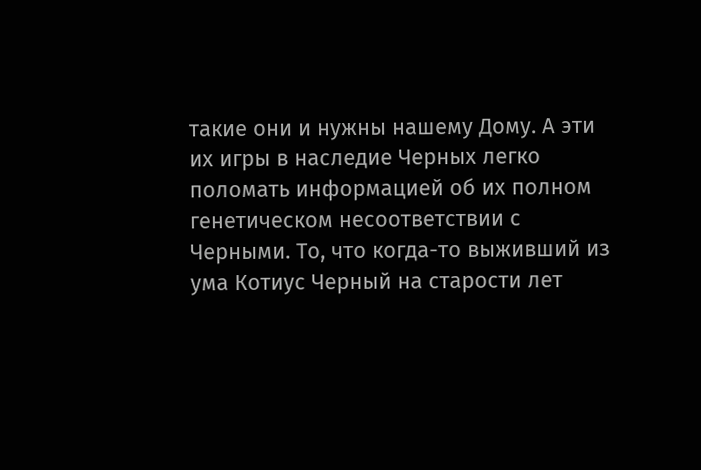такие они и нужны нашему Дому. А эти их игры в наследие Черных легко поломать информацией об их полном генетическом несоответствии с Черными. То, что когда-то выживший из ума Котиус Черный на старости лет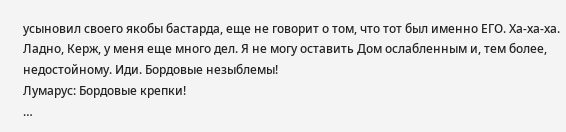усыновил своего якобы бастарда, еще не говорит о том, что тот был именно ЕГО. Ха-ха-ха. Ладно, Керж, у меня еще много дел. Я не могу оставить Дом ослабленным и, тем более, недостойному. Иди. Бордовые незыблемы!
Лумарус: Бордовые крепки!
…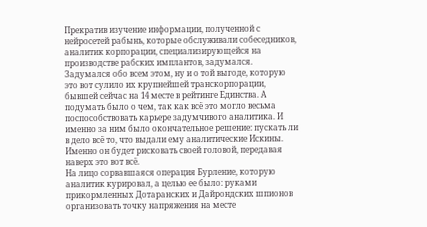Прекратив изучение информации, полученной с нейросетей рабынь, которые обслуживали собеседников, аналитик корпорации, специализирующейся на производстве рабских имплантов, задумался. Задумался обо всем этом, ну и о той выгоде, которую это вот сулило их крупнейшей транскорпорации, бывшей сейчас на 14 месте в рейтинге Единства. А подумать было о чем, так как всё это могло весьма поспособствовать карьере задумчивого аналитика. И именно за ним было окончательное решение: пускать ли в дело всё то, что выдали ему аналитические Искины. Именно он будет рисковать своей головой, передавая наверх это вот всё.
На лицо сорвавшаяся операция Бурление, которую аналитик курировал, а целью ее было: руками прикормленных Дотаранских и Дайрондских шпионов организовать точку напряжения на месте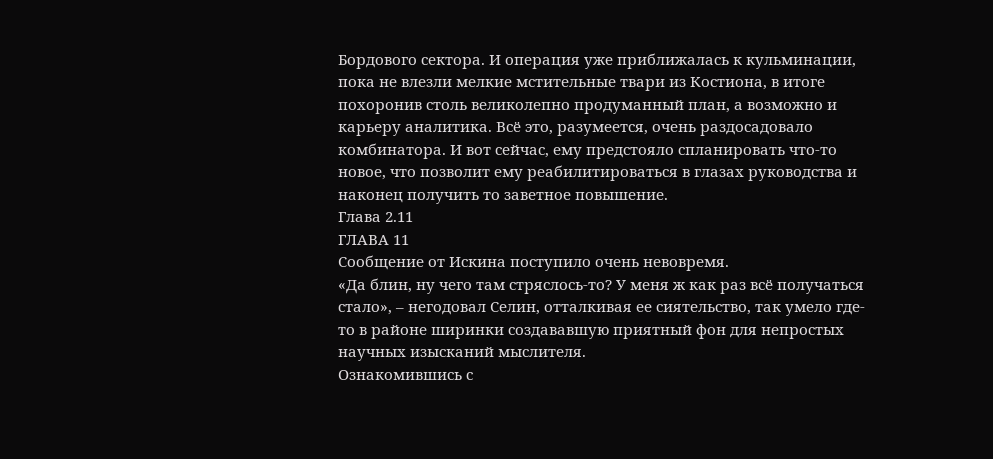Бордового сектора. И операция уже приближалась к кульминации, пока не влезли мелкие мстительные твари из Костиона, в итоге похоронив столь великолепно продуманный план, а возможно и карьеру аналитика. Всё это, разумеется, очень раздосадовало комбинатора. И вот сейчас, ему предстояло спланировать что-то новое, что позволит ему реабилитироваться в глазах руководства и наконец получить то заветное повышение.
Глава 2.11
ГЛАВА 11
Сообщение от Искина поступило очень невовремя.
«Да блин, ну чего там стряслось-то? У меня ж как раз всё получаться стало», – негодовал Селин, отталкивая ее сиятельство, так умело где-то в районе ширинки создававшую приятный фон для непростых научных изысканий мыслителя.
Ознакомившись с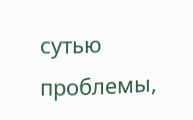сутью проблемы,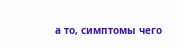а то, симптомы чего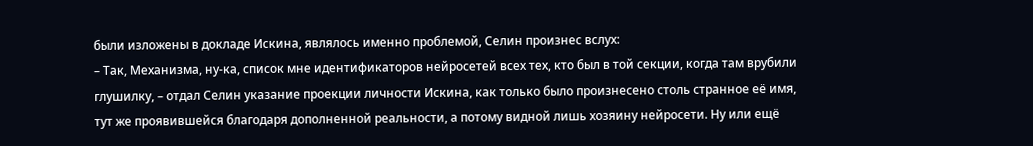были изложены в докладе Искина, являлось именно проблемой, Селин произнес вслух:
– Так, Механизма, ну-ка, список мне идентификаторов нейросетей всех тех, кто был в той секции, когда там врубили глушилку, – отдал Селин указание проекции личности Искина, как только было произнесено столь странное её имя, тут же проявившейся благодаря дополненной реальности, а потому видной лишь хозяину нейросети. Ну или ещё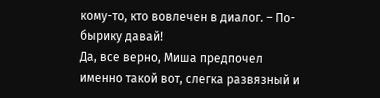кому-то, кто вовлечен в диалог. – По-бырику давай!
Да, все верно, Миша предпочел именно такой вот, слегка развязный и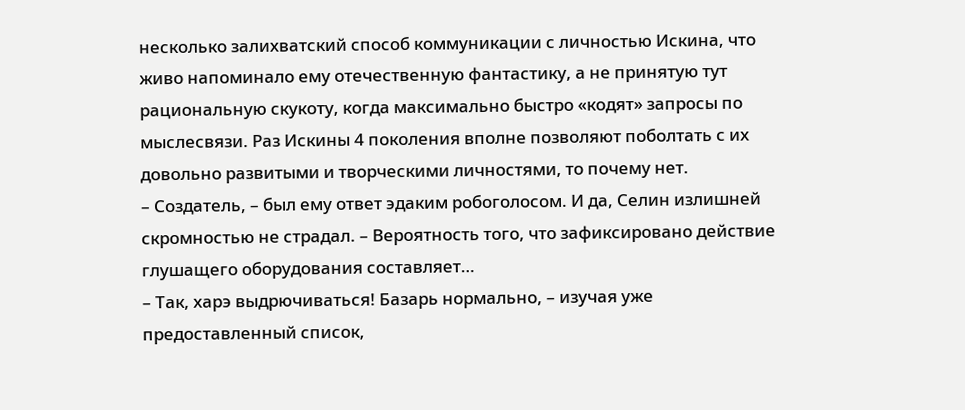несколько залихватский способ коммуникации с личностью Искина, что живо напоминало ему отечественную фантастику, а не принятую тут рациональную скукоту, когда максимально быстро «кодят» запросы по мыслесвязи. Раз Искины 4 поколения вполне позволяют поболтать с их довольно развитыми и творческими личностями, то почему нет.
– Создатель, – был ему ответ эдаким робоголосом. И да, Селин излишней скромностью не страдал. – Вероятность того, что зафиксировано действие глушащего оборудования составляет…
– Так, харэ выдрючиваться! Базарь нормально, – изучая уже предоставленный список,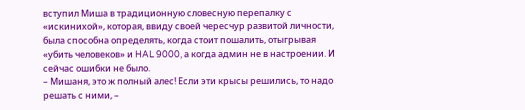вступил Миша в традиционную словесную перепалку с «искинихой», которая, ввиду своей чересчур развитой личности, была способна определять, когда стоит пошалить, отыгрывая «убить человеков» и HAL 9000, а когда админ не в настроении. И сейчас ошибки не было.
– Мишаня, это ж полный алес! Если эти крысы решились, то надо решать с ними, –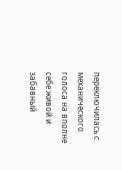переключилась с механического голоса на вполне себе живой и забавный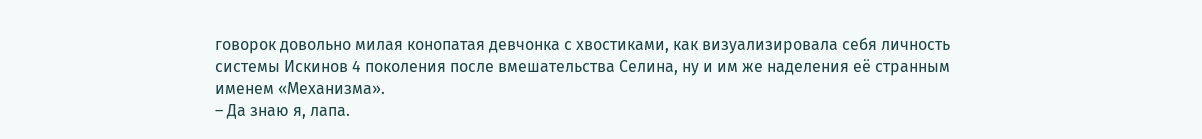говорок довольно милая конопатая девчонка с хвостиками, как визуализировала себя личность системы Искинов 4 поколения после вмешательства Селина, ну и им же наделения её странным именем «Механизма».
– Да знаю я, лапа.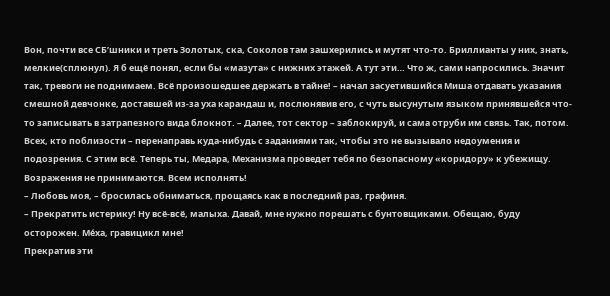Вон, почти все СБ’шники и треть Золотых, ска, Соколов там зашхерились и мутят что-то. Бриллианты у них, знать, мелкие(сплюнул). Я б ещё понял, если бы «мазута» с нижних этажей. А тут эти… Что ж, сами напросились. Значит так, тревоги не поднимаем. Всё произошедшее держать в тайне! – начал засуетившийся Миша отдавать указания смешной девчонке, доставшей из-за уха карандаш и, послюнявив его, с чуть высунутым языком принявшейся что-то записывать в затрапезного вида блокнот. – Далее, тот сектор – заблокируй, и сама отруби им связь. Так, потом. Всех, кто поблизости – перенаправь куда-нибудь с заданиями так, чтобы это не вызывало недоумения и подозрения. С этим всё. Теперь ты, Медара, Механизма проведет тебя по безопасному «коридору» к убежищу. Возражения не принимаются. Всем исполнять!
– Любовь моя, – бросилась обниматься, прощаясь как в последний раз, графиня.
– Прекратить истерику! Ну всё-всё, малыха. Давай, мне нужно порешать с бунтовщиками. Обещаю, буду осторожен. Ме́ха, гравицикл мне!
Прекратив эти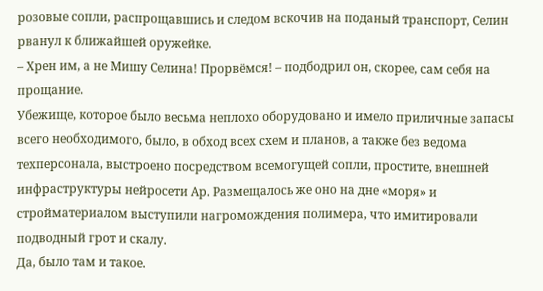розовые сопли, распрощавшись и следом вскочив на поданый транспорт, Селин рванул к ближайшей оружейке.
– Хрен им, а не Мишу Селина! Прорвёмся! – подбодрил он, скорее, сам себя на прощание.
Убежище, которое было весьма неплохо оборудовано и имело приличные запасы всего необходимого, было, в обход всех схем и планов, а также без ведома техперсонала, выстроено посредством всемогущей сопли, простите, внешней инфраструктуры нейросети Ар. Размещалось же оно на дне «моря» и стройматериалом выступили нагромождения полимера, что имитировали подводный грот и скалу.
Да, было там и такое.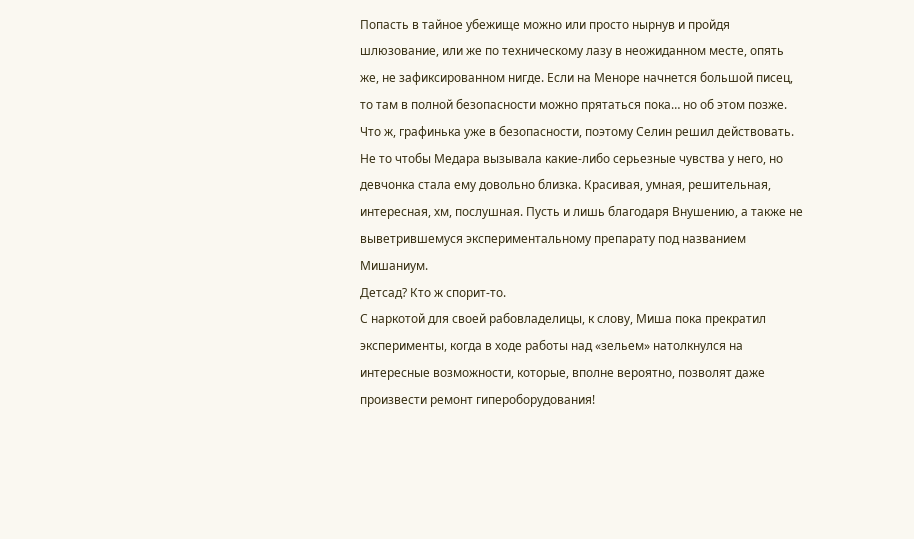Попасть в тайное убежище можно или просто нырнув и пройдя шлюзование, или же по техническому лазу в неожиданном месте, опять же, не зафиксированном нигде. Если на Меноре начнется большой писец, то там в полной безопасности можно прятаться пока… но об этом позже.
Что ж, графинька уже в безопасности, поэтому Селин решил действовать. Не то чтобы Медара вызывала какие-либо серьезные чувства у него, но девчонка стала ему довольно близка. Красивая, умная, решительная, интересная, хм, послушная. Пусть и лишь благодаря Внушению, а также не выветрившемуся экспериментальному препарату под названием Мишаниум.
Детсад? Кто ж спорит-то.
С наркотой для своей рабовладелицы, к слову, Миша пока прекратил эксперименты, когда в ходе работы над «зельем» натолкнулся на интересные возможности, которые, вполне вероятно, позволят даже произвести ремонт гипероборудования!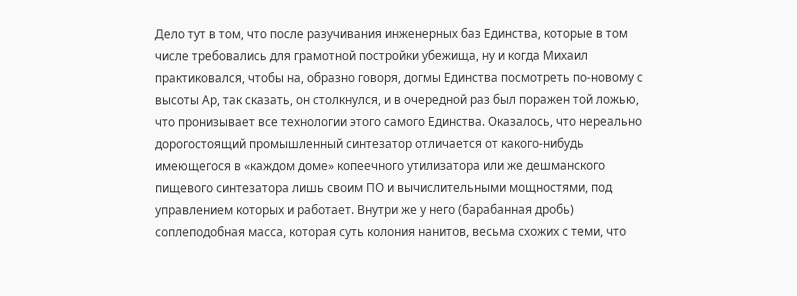Дело тут в том, что после разучивания инженерных баз Единства, которые в том числе требовались для грамотной постройки убежища, ну и когда Михаил практиковался, чтобы на, образно говоря, догмы Единства посмотреть по-новому с высоты Ар, так сказать, он столкнулся, и в очередной раз был поражен той ложью, что пронизывает все технологии этого самого Единства. Оказалось, что нереально дорогостоящий промышленный синтезатор отличается от какого-нибудь имеющегося в «каждом доме» копеечного утилизатора или же дешманского пищевого синтезатора лишь своим ПО и вычислительными мощностями, под управлением которых и работает. Внутри же у него (барабанная дробь) соплеподобная масса, которая суть колония нанитов, весьма схожих с теми, что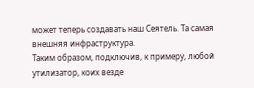может теперь создавать наш Сеятель. Та самая внешняя инфраструктура.
Таким образом, подключив, к примеру, любой утилизатор, коих везде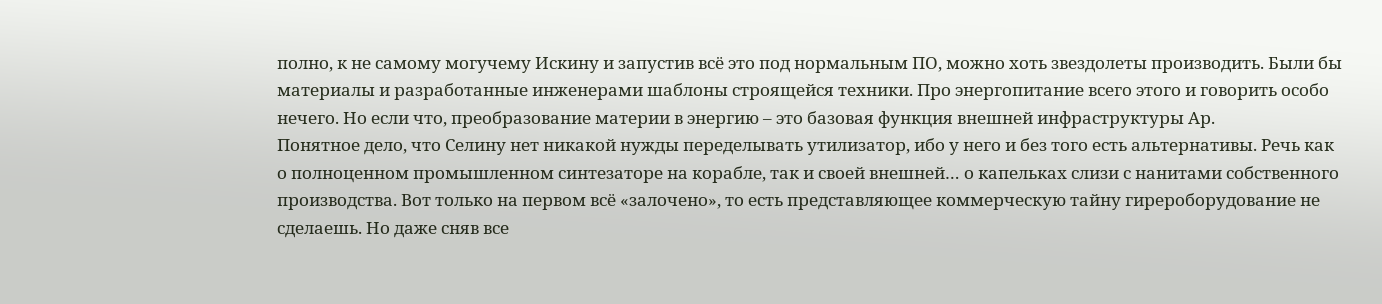полно, к не самому могучему Искину и запустив всё это под нормальным ПО, можно хоть звездолеты производить. Были бы материалы и разработанные инженерами шаблоны строящейся техники. Про энергопитание всего этого и говорить особо нечего. Но если что, преобразование материи в энергию – это базовая функция внешней инфраструктуры Ар.
Понятное дело, что Селину нет никакой нужды переделывать утилизатор, ибо у него и без того есть альтернативы. Речь как о полноценном промышленном синтезаторе на корабле, так и своей внешней… о капельках слизи с нанитами собственного производства. Вот только на первом всё «залочено», то есть представляющее коммерческую тайну гирероборудование не сделаешь. Но даже сняв все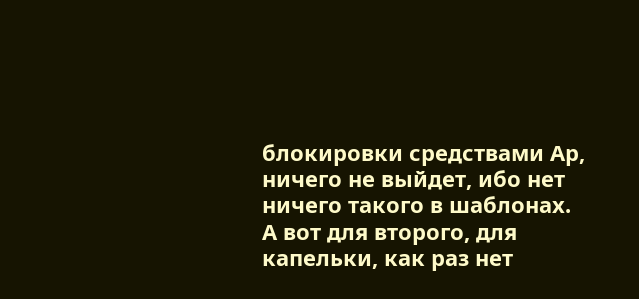блокировки средствами Ар, ничего не выйдет, ибо нет ничего такого в шаблонах. А вот для второго, для капельки, как раз нет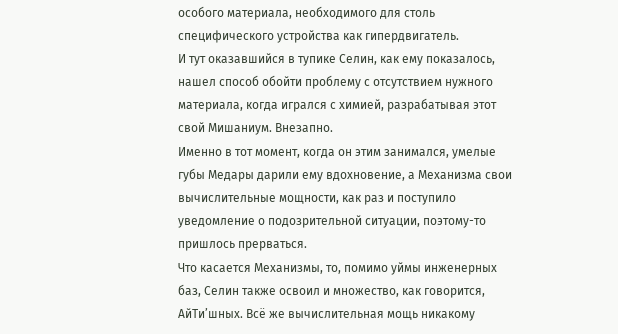особого материала, необходимого для столь специфического устройства как гипердвигатель.
И тут оказавшийся в тупике Селин, как ему показалось, нашел способ обойти проблему с отсутствием нужного материала, когда игрался с химией, разрабатывая этот свой Мишаниум. Внезапно.
Именно в тот момент, когда он этим занимался, умелые губы Медары дарили ему вдохновение, а Механизма свои вычислительные мощности, как раз и поступило уведомление о подозрительной ситуации, поэтому-то пришлось прерваться.
Что касается Механизмы, то, помимо уймы инженерных баз, Селин также освоил и множество, как говорится, АйТи’шных. Всё же вычислительная мощь никакому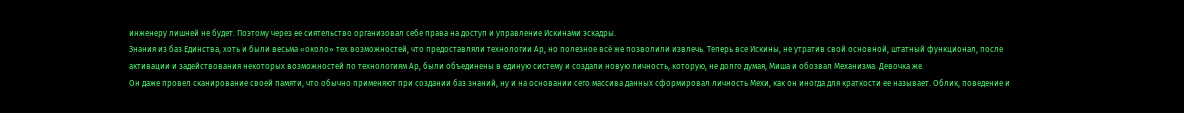инженеру лишней не будет. Поэтому через ее сиятельство организовал себе права на доступ и управление Искинами эскадры.
Знания из баз Единства, хоть и были весьма «около» тех возможностей, что предоставляли технологии Ар, но полезное всё же позволили извлечь. Теперь все Искины, не утратив свой основной, штатный функционал, после активации и задействования некоторых возможностей по технологиям Ар, были объединены в единую систему и создали новую личность, которую, не долго думая, Миша и обозвал Механизма. Девочка же.
Он даже провел сканирование своей памяти, что обычно применяют при создании баз знаний, ну и на основании сего массива данных сформировал личность Мехи, как он иногда для краткости ее называет. Облик, поведение и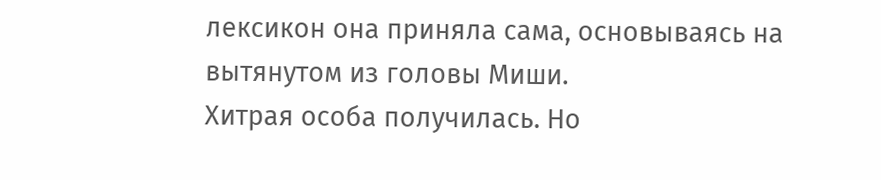лексикон она приняла сама, основываясь на вытянутом из головы Миши.
Хитрая особа получилась. Но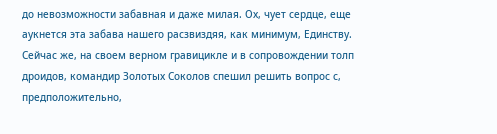до невозможности забавная и даже милая. Ох, чует сердце, еще аукнется эта забава нашего расзвиздяя, как минимум, Единству.
Сейчас же, на своем верном гравицикле и в сопровождении толп дроидов, командир Золотых Соколов спешил решить вопрос с, предположительно,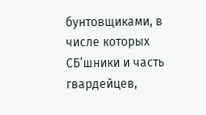бунтовщиками, в числе которых СБ’шники и часть гвардейцев,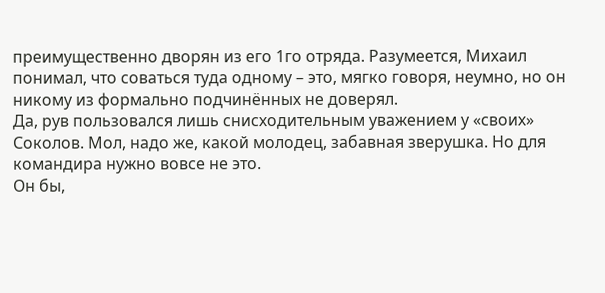преимущественно дворян из его 1го отряда. Разумеется, Михаил понимал, что соваться туда одному – это, мягко говоря, неумно, но он никому из формально подчинённых не доверял.
Да, рув пользовался лишь снисходительным уважением у «своих» Соколов. Мол, надо же, какой молодец, забавная зверушка. Но для командира нужно вовсе не это.
Он бы,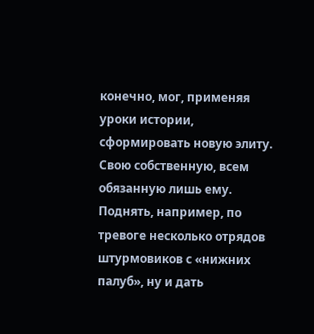конечно, мог, применяя уроки истории, сформировать новую элиту. Свою собственную, всем обязанную лишь ему. Поднять, например, по тревоге несколько отрядов штурмовиков с «нижних палуб», ну и дать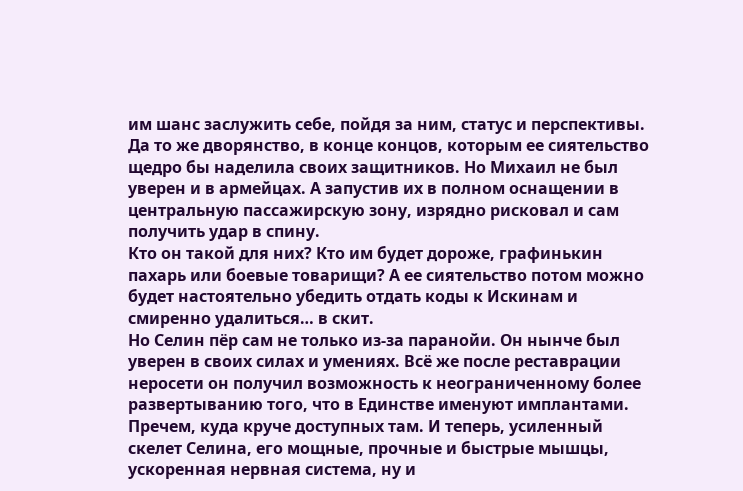им шанс заслужить себе, пойдя за ним, статус и перспективы. Да то же дворянство, в конце концов, которым ее сиятельство щедро бы наделила своих защитников. Но Михаил не был уверен и в армейцах. А запустив их в полном оснащении в центральную пассажирскую зону, изрядно рисковал и сам получить удар в спину.
Кто он такой для них? Кто им будет дороже, графинькин пахарь или боевые товарищи? А ее сиятельство потом можно будет настоятельно убедить отдать коды к Искинам и смиренно удалиться… в скит.
Но Селин пёр сам не только из-за паранойи. Он нынче был уверен в своих силах и умениях. Всё же после реставрации неросети он получил возможность к неограниченному более развертыванию того, что в Единстве именуют имплантами. Пречем, куда круче доступных там. И теперь, усиленный скелет Селина, его мощные, прочные и быстрые мышцы, ускоренная нервная система, ну и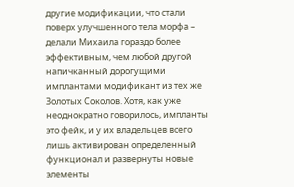другие модификации, что стали поверх улучшенного тела морфа – делали Михаила гораздо более эффективным, чем любой другой напичканный дорогущими имплантами модификант из тех же Золотых Соколов. Хотя, как уже неоднократно говорилось, импланты это фейк, и у их владельцев всего лишь активирован определенный функционал и развернуты новые элементы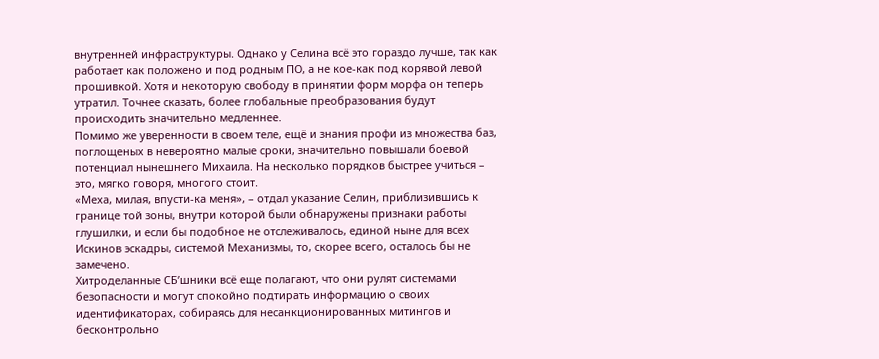внутренней инфраструктуры. Однако у Селина всё это гораздо лучше, так как работает как положено и под родным ПО, а не кое-как под корявой левой прошивкой. Хотя и некоторую свободу в принятии форм морфа он теперь утратил. Точнее сказать, более глобальные преобразования будут происходить значительно медленнее.
Помимо же уверенности в своем теле, ещё и знания профи из множества баз, поглощеных в невероятно малые сроки, значительно повышали боевой потенциал нынешнего Михаила. На несколько порядков быстрее учиться – это, мягко говоря, многого стоит.
«Меха, милая, впусти-ка меня», – отдал указание Селин, приблизившись к границе той зоны, внутри которой были обнаружены признаки работы глушилки, и если бы подобное не отслеживалось, единой ныне для всех Искинов эскадры, системой Механизмы, то, скорее всего, осталось бы не замечено.
Хитроделанные СБ’шники всё еще полагают, что они рулят системами безопасности и могут спокойно подтирать информацию о своих идентификаторах, собираясь для несанкционированных митингов и бесконтрольно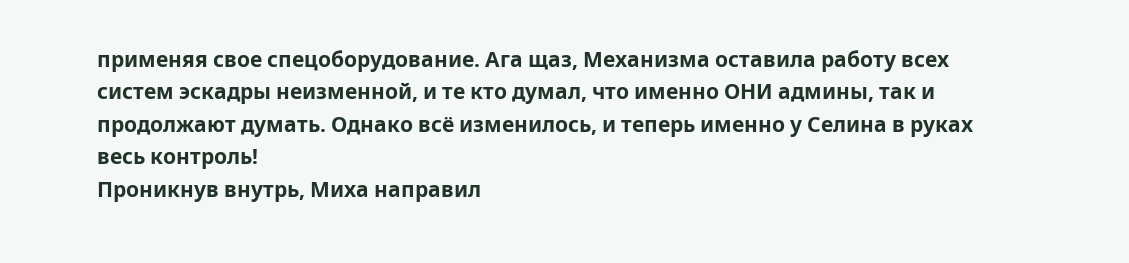применяя свое спецоборудование. Ага щаз, Механизма оставила работу всех систем эскадры неизменной, и те кто думал, что именно ОНИ админы, так и продолжают думать. Однако всё изменилось, и теперь именно у Селина в руках весь контроль!
Проникнув внутрь, Миха направил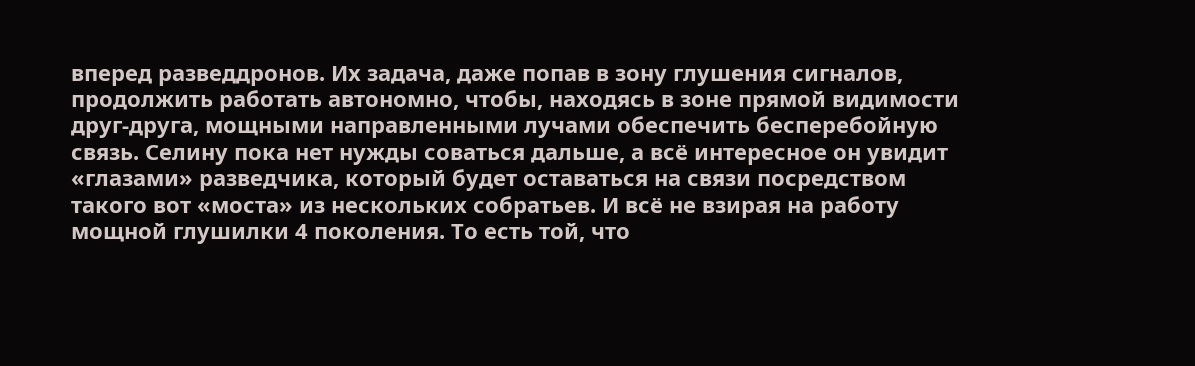вперед разведдронов. Их задача, даже попав в зону глушения сигналов, продолжить работать автономно, чтобы, находясь в зоне прямой видимости друг-друга, мощными направленными лучами обеспечить бесперебойную связь. Селину пока нет нужды соваться дальше, а всё интересное он увидит «глазами» разведчика, который будет оставаться на связи посредством такого вот «моста» из нескольких собратьев. И всё не взирая на работу мощной глушилки 4 поколения. То есть той, что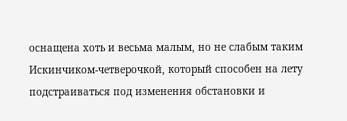оснащена хоть и весьма малым, но не слабым таким Искинчиком-четверочкой, который способен на лету подстраиваться под изменения обстановки и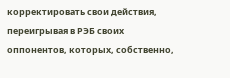корректировать свои действия, переигрывая в РЭБ своих оппонентов, которых, собственно,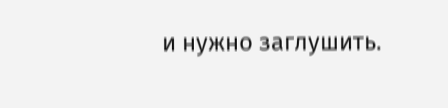и нужно заглушить.